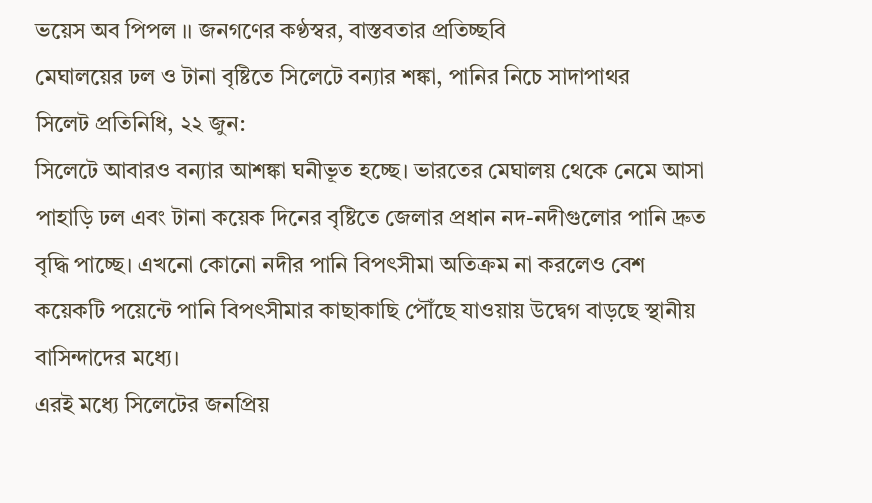ভয়েস অব পিপল ।। জনগণের কণ্ঠস্বর, বাস্তবতার প্রতিচ্ছবি
মেঘালয়ের ঢল ও টানা বৃষ্টিতে সিলেটে বন্যার শঙ্কা, পানির নিচে সাদাপাথর
সিলেট প্রতিনিধি, ২২ জুন:
সিলেটে আবারও বন্যার আশঙ্কা ঘনীভূত হচ্ছে। ভারতের মেঘালয় থেকে নেমে আসা পাহাড়ি ঢল এবং টানা কয়েক দিনের বৃষ্টিতে জেলার প্রধান নদ-নদীগুলোর পানি দ্রুত বৃদ্ধি পাচ্ছে। এখনো কোনো নদীর পানি বিপৎসীমা অতিক্রম না করলেও বেশ কয়েকটি পয়েন্টে পানি বিপৎসীমার কাছাকাছি পৌঁছে যাওয়ায় উদ্বেগ বাড়ছে স্থানীয় বাসিন্দাদের মধ্যে।
এরই মধ্যে সিলেটের জনপ্রিয়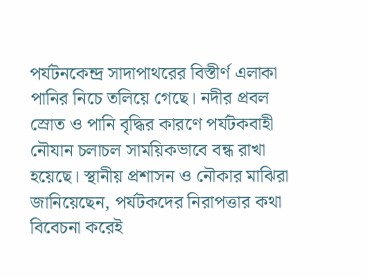পর্যটনকেন্দ্র সাদাপাথরের বিস্তীর্ণ এলাকা পানির নিচে তলিয়ে গেছে। নদীর প্রবল স্রোত ও পানি বৃদ্ধির কারণে পর্যটকবাহী নৌযান চলাচল সাময়িকভাবে বন্ধ রাখা হয়েছে। স্থানীয় প্রশাসন ও নৌকার মাঝিরা জানিয়েছেন, পর্যটকদের নিরাপত্তার কথা বিবেচনা করেই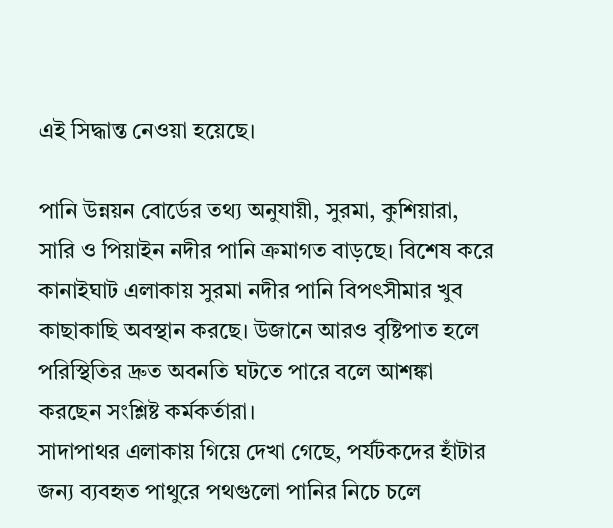এই সিদ্ধান্ত নেওয়া হয়েছে।

পানি উন্নয়ন বোর্ডের তথ্য অনুযায়ী, সুরমা, কুশিয়ারা, সারি ও পিয়াইন নদীর পানি ক্রমাগত বাড়ছে। বিশেষ করে কানাইঘাট এলাকায় সুরমা নদীর পানি বিপৎসীমার খুব কাছাকাছি অবস্থান করছে। উজানে আরও বৃষ্টিপাত হলে পরিস্থিতির দ্রুত অবনতি ঘটতে পারে বলে আশঙ্কা করছেন সংশ্লিষ্ট কর্মকর্তারা।
সাদাপাথর এলাকায় গিয়ে দেখা গেছে, পর্যটকদের হাঁটার জন্য ব্যবহৃত পাথুরে পথগুলো পানির নিচে চলে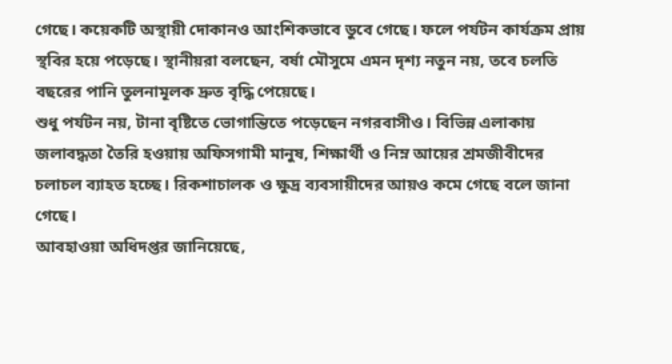গেছে। কয়েকটি অস্থায়ী দোকানও আংশিকভাবে ডুবে গেছে। ফলে পর্যটন কার্যক্রম প্রায় স্থবির হয়ে পড়েছে। স্থানীয়রা বলছেন, বর্ষা মৌসুমে এমন দৃশ্য নতুন নয়, তবে চলতি বছরের পানি তুলনামূলক দ্রুত বৃদ্ধি পেয়েছে।
শুধু পর্যটন নয়, টানা বৃষ্টিতে ভোগান্তিতে পড়েছেন নগরবাসীও। বিভিন্ন এলাকায় জলাবদ্ধতা তৈরি হওয়ায় অফিসগামী মানুষ, শিক্ষার্থী ও নিম্ন আয়ের শ্রমজীবীদের চলাচল ব্যাহত হচ্ছে। রিকশাচালক ও ক্ষুদ্র ব্যবসায়ীদের আয়ও কমে গেছে বলে জানা গেছে।
আবহাওয়া অধিদপ্তর জানিয়েছে,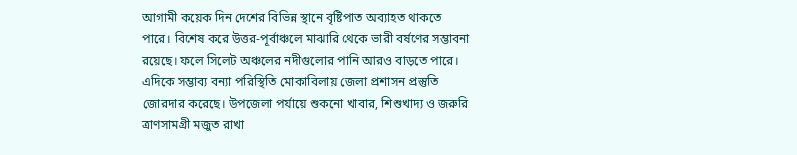আগামী কয়েক দিন দেশের বিভিন্ন স্থানে বৃষ্টিপাত অব্যাহত থাকতে পারে। বিশেষ করে উত্তর-পূর্বাঞ্চলে মাঝারি থেকে ভারী বর্ষণের সম্ভাবনা রয়েছে। ফলে সিলেট অঞ্চলের নদীগুলোর পানি আরও বাড়তে পারে।
এদিকে সম্ভাব্য বন্যা পরিস্থিতি মোকাবিলায় জেলা প্রশাসন প্রস্তুতি জোরদার করেছে। উপজেলা পর্যায়ে শুকনো খাবার, শিশুখাদ্য ও জরুরি ত্রাণসামগ্রী মজুত রাখা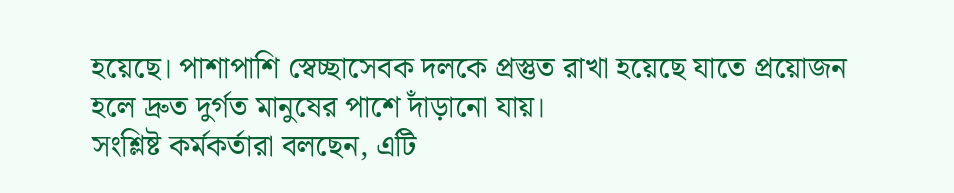হয়েছে। পাশাপাশি স্বেচ্ছাসেবক দলকে প্রস্তুত রাখা হয়েছে যাতে প্রয়োজন হলে দ্রুত দুর্গত মানুষের পাশে দাঁড়ানো যায়।
সংশ্লিষ্ট কর্মকর্তারা বলছেন, এটি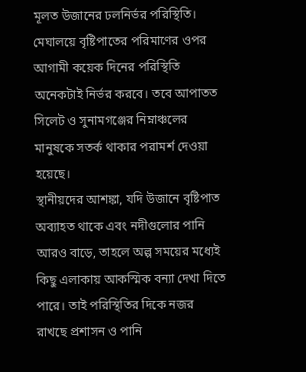মূলত উজানের ঢলনির্ভর পরিস্থিতি। মেঘালয়ে বৃষ্টিপাতের পরিমাণের ওপর আগামী কয়েক দিনের পরিস্থিতি অনেকটাই নির্ভর করবে। তবে আপাতত সিলেট ও সুনামগঞ্জের নিম্নাঞ্চলের মানুষকে সতর্ক থাকার পরামর্শ দেওয়া হয়েছে।
স্থানীয়দের আশঙ্কা, যদি উজানে বৃষ্টিপাত অব্যাহত থাকে এবং নদীগুলোর পানি আরও বাড়ে, তাহলে অল্প সময়ের মধ্যেই কিছু এলাকায় আকস্মিক বন্যা দেখা দিতে পারে। তাই পরিস্থিতির দিকে নজর রাখছে প্রশাসন ও পানি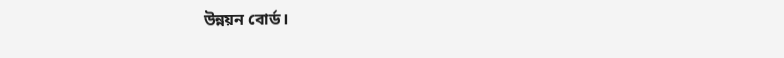উন্নয়ন বোর্ড।